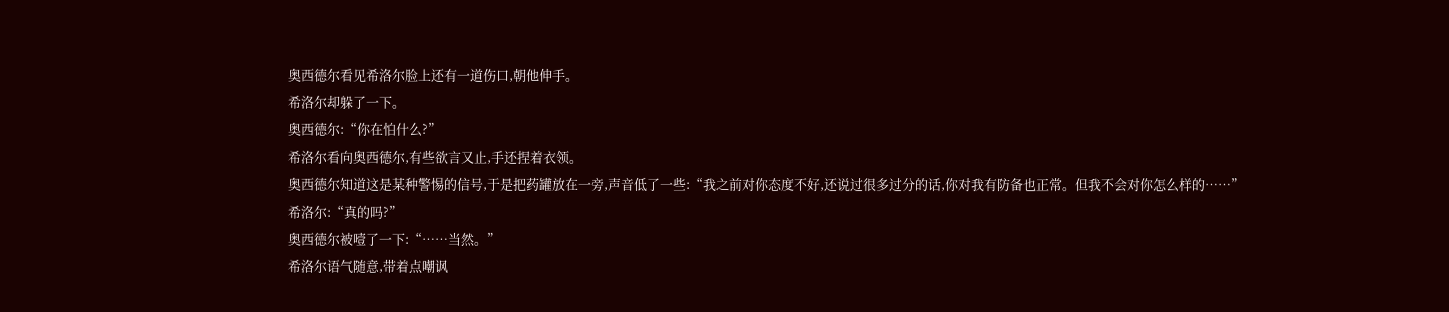奥西德尔看见希洛尔脸上还有一道伤口,朝他伸手。
希洛尔却躲了一下。
奥西德尔:“你在怕什么?”
希洛尔看向奥西德尔,有些欲言又止,手还捏着衣领。
奥西德尔知道这是某种警惕的信号,于是把药罐放在一旁,声音低了一些:“我之前对你态度不好,还说过很多过分的话,你对我有防备也正常。但我不会对你怎么样的……”
希洛尔:“真的吗?”
奥西德尔被噎了一下:“……当然。”
希洛尔语气随意,带着点嘲讽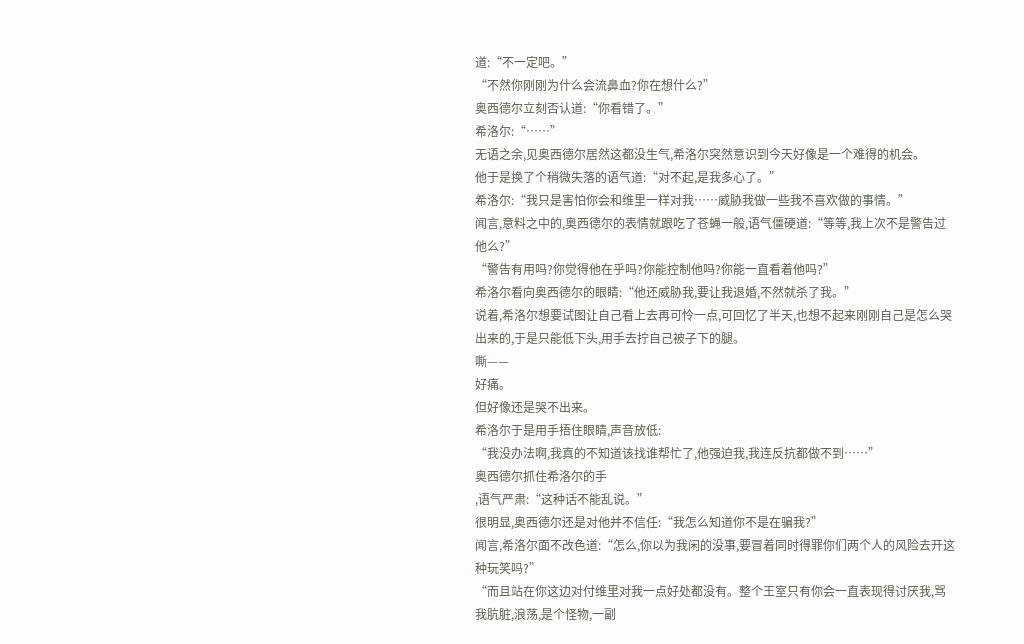道:“不一定吧。”
“不然你刚刚为什么会流鼻血?你在想什么?”
奥西德尔立刻否认道:“你看错了。”
希洛尔:“……”
无语之余,见奥西德尔居然这都没生气,希洛尔突然意识到今天好像是一个难得的机会。
他于是换了个稍微失落的语气道:“对不起,是我多心了。”
希洛尔:“我只是害怕你会和维里一样对我……威胁我做一些我不喜欢做的事情。”
闻言,意料之中的,奥西德尔的表情就跟吃了苍蝇一般,语气僵硬道:“等等,我上次不是警告过他么?”
“警告有用吗?你觉得他在乎吗?你能控制他吗?你能一直看着他吗?”
希洛尔看向奥西德尔的眼睛:“他还威胁我,要让我退婚,不然就杀了我。”
说着,希洛尔想要试图让自己看上去再可怜一点,可回忆了半天,也想不起来刚刚自己是怎么哭出来的,于是只能低下头,用手去拧自己被子下的腿。
嘶——
好痛。
但好像还是哭不出来。
希洛尔于是用手捂住眼睛,声音放低:
“我没办法啊,我真的不知道该找谁帮忙了,他强迫我,我连反抗都做不到……”
奥西德尔抓住希洛尔的手
,语气严肃:“这种话不能乱说。”
很明显,奥西德尔还是对他并不信任:“我怎么知道你不是在骗我?”
闻言,希洛尔面不改色道:“怎么,你以为我闲的没事,要冒着同时得罪你们两个人的风险去开这种玩笑吗?”
“而且站在你这边对付维里对我一点好处都没有。整个王室只有你会一直表现得讨厌我,骂我肮脏,浪荡,是个怪物,一副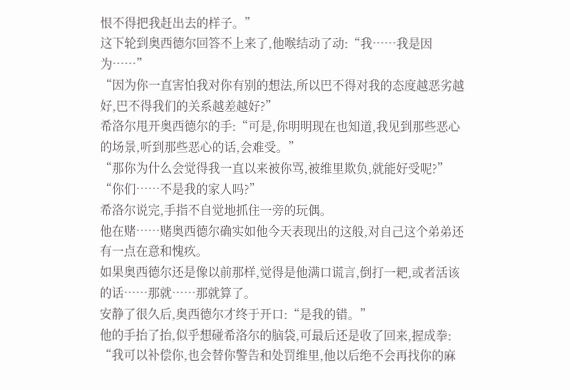恨不得把我赶出去的样子。”
这下轮到奥西德尔回答不上来了,他喉结动了动:“我……我是因为……”
“因为你一直害怕我对你有别的想法,所以巴不得对我的态度越恶劣越好,巴不得我们的关系越差越好?”
希洛尔甩开奥西德尔的手:“可是,你明明现在也知道,我见到那些恶心的场景,听到那些恶心的话,会难受。”
“那你为什么会觉得我一直以来被你骂,被维里欺负,就能好受呢?”
“你们……不是我的家人吗?”
希洛尔说完,手指不自觉地抓住一旁的玩偶。
他在赌……赌奥西德尔确实如他今天表现出的这般,对自己这个弟弟还有一点在意和愧疚。
如果奥西德尔还是像以前那样,觉得是他满口谎言,倒打一耙,或者活该的话……那就……那就算了。
安静了很久后,奥西德尔才终于开口:“是我的错。”
他的手抬了抬,似乎想碰希洛尔的脑袋,可最后还是收了回来,握成拳:
“我可以补偿你,也会替你警告和处罚维里,他以后绝不会再找你的麻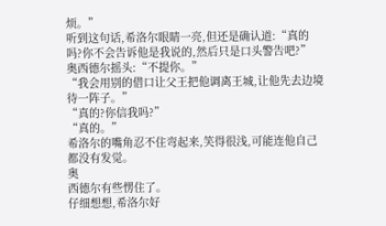烦。”
听到这句话,希洛尔眼睛一亮,但还是确认道:“真的吗?你不会告诉他是我说的,然后只是口头警告吧?”
奥西德尔摇头:“不提你。”
“我会用别的借口让父王把他调离王城,让他先去边境待一阵子。”
“真的?你信我吗?”
“真的。”
希洛尔的嘴角忍不住弯起来,笑得很浅,可能连他自己都没有发觉。
奥
西德尔有些愣住了。
仔细想想,希洛尔好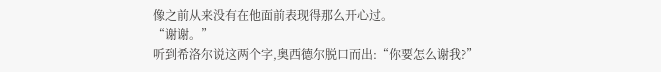像之前从来没有在他面前表现得那么开心过。
“谢谢。”
听到希洛尔说这两个字,奥西德尔脱口而出:“你要怎么谢我?”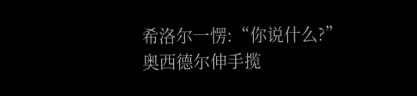希洛尔一愣:“你说什么?”
奥西德尔伸手揽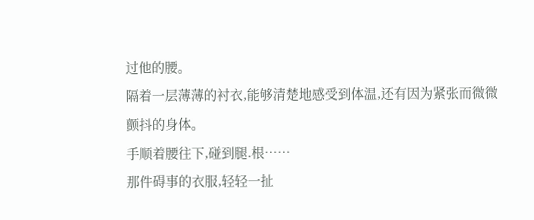过他的腰。
隔着一层薄薄的衬衣,能够清楚地感受到体温,还有因为紧张而微微颤抖的身体。
手顺着腰往下,碰到腿.根……
那件碍事的衣服,轻轻一扯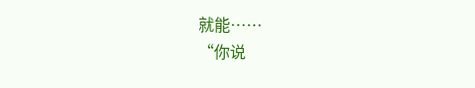就能……
“你说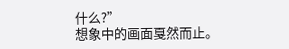什么?”
想象中的画面戛然而止。